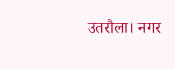उतरौला। नगर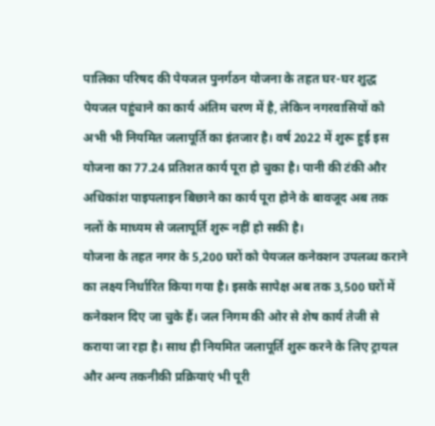पालिका परिषद की पेयजल पुनर्गठन योजना के तहत घर-घर शुद्ध पेयजल पहुंचाने का कार्य अंतिम चरण में है, लेकिन नगरवासियों को अभी भी नियमित जलापूर्ति का इंतजार है। वर्ष 2022 में शुरू हुई इस योजना का 77.24 प्रतिशत कार्य पूरा हो चुका है। पानी की टंकी और अधिकांश पाइपलाइन बिछाने का कार्य पूरा होने के बावजूद अब तक नलों के माध्यम से जलापूर्ति शुरू नहीं हो सकी है।
योजना के तहत नगर के 5,200 घरों को पेयजल कनेक्शन उपलब्ध कराने का लक्ष्य निर्धारित किया गया है। इसके सापेक्ष अब तक 3,500 घरों में कनेक्शन दिए जा चुके हैं। जल निगम की ओर से शेष कार्य तेजी से कराया जा रहा है। साथ ही नियमित जलापूर्ति शुरू करने के लिए ट्रायल और अन्य तकनीकी प्रक्रियाएं भी पूरी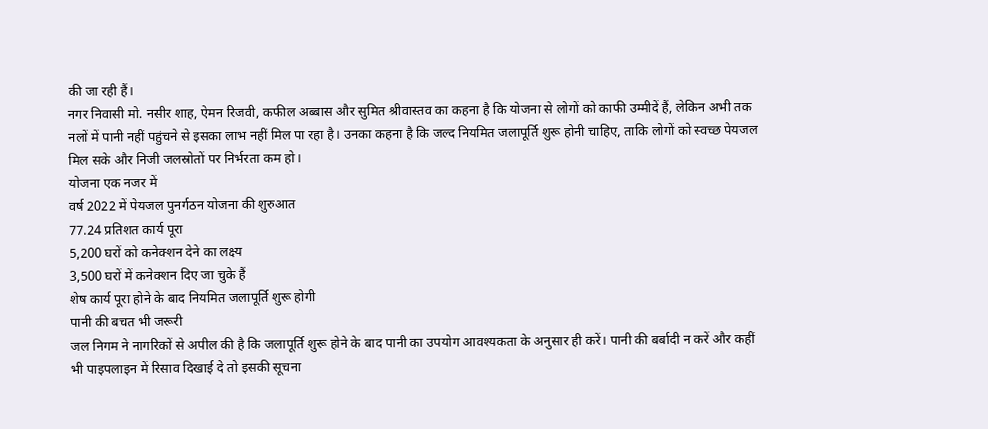की जा रही हैं।
नगर निवासी मो. नसीर शाह, ऐमन रिजवी, कफील अब्बास और सुमित श्रीवास्तव का कहना है कि योजना से लोगों को काफी उम्मीदें हैं, लेकिन अभी तक नलों में पानी नहीं पहुंचने से इसका लाभ नहीं मिल पा रहा है। उनका कहना है कि जल्द नियमित जलापूर्ति शुरू होनी चाहिए, ताकि लोगों को स्वच्छ पेयजल मिल सके और निजी जलस्रोतों पर निर्भरता कम हो।
योजना एक नजर में
वर्ष 2022 में पेयजल पुनर्गठन योजना की शुरुआत
77.24 प्रतिशत कार्य पूरा
5,200 घरों को कनेक्शन देने का लक्ष्य
3,500 घरों में कनेक्शन दिए जा चुके हैं
शेष कार्य पूरा होने के बाद नियमित जलापूर्ति शुरू होगी
पानी की बचत भी जरूरी
जल निगम ने नागरिकों से अपील की है कि जलापूर्ति शुरू होने के बाद पानी का उपयोग आवश्यकता के अनुसार ही करें। पानी की बर्बादी न करें और कहीं भी पाइपलाइन में रिसाव दिखाई दे तो इसकी सूचना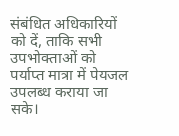संबंधित अधिकारियों को दें, ताकि सभी उपभोक्ताओं को पर्याप्त मात्रा में पेयजल उपलब्ध कराया जा सके।